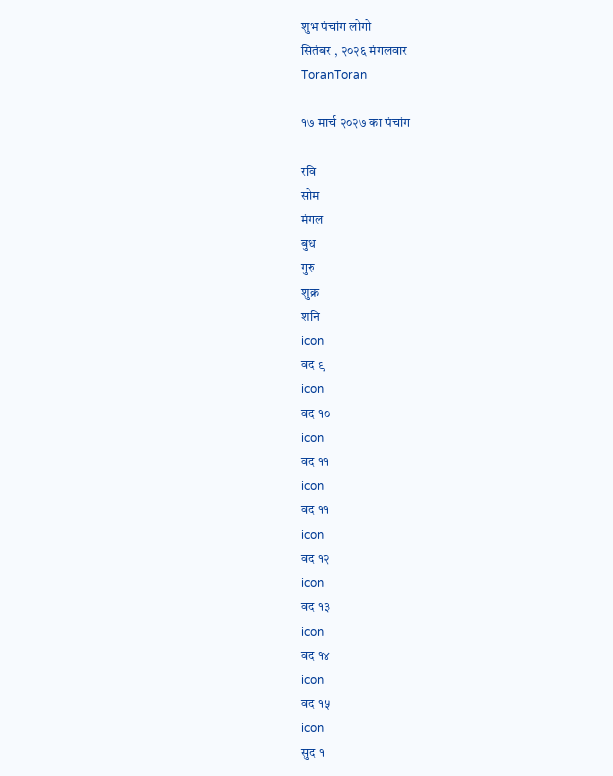शुभ पंचांग लोगो
सितंबर , २०२६ मंगलवार
ToranToran

१७ मार्च २०२७ का पंचांग

रवि
सोम
मंगल
बुध
गुरु
शुक्र
शनि
icon
वद ९
icon
वद १०
icon
वद ११
icon
वद ११
icon
वद १२
icon
वद १३
icon
वद १४
icon
वद १५
icon
सुद १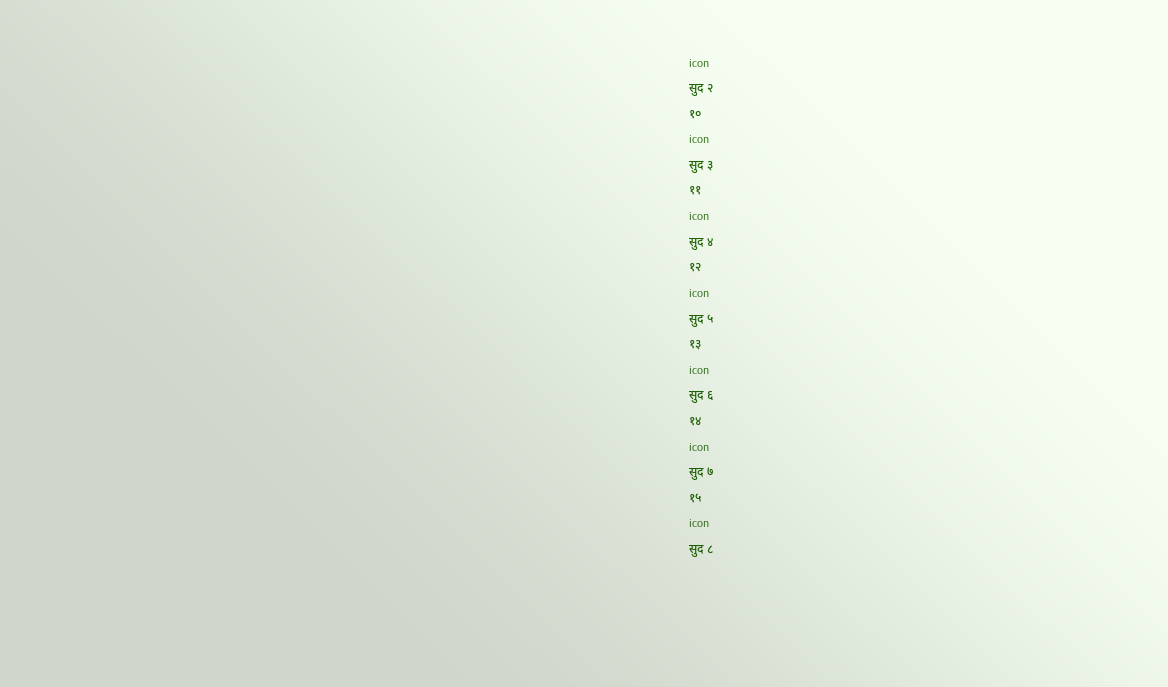icon
सुद २
१०
icon
सुद ३
११
icon
सुद ४
१२
icon
सुद ५
१३
icon
सुद ६
१४
icon
सुद ७
१५
icon
सुद ८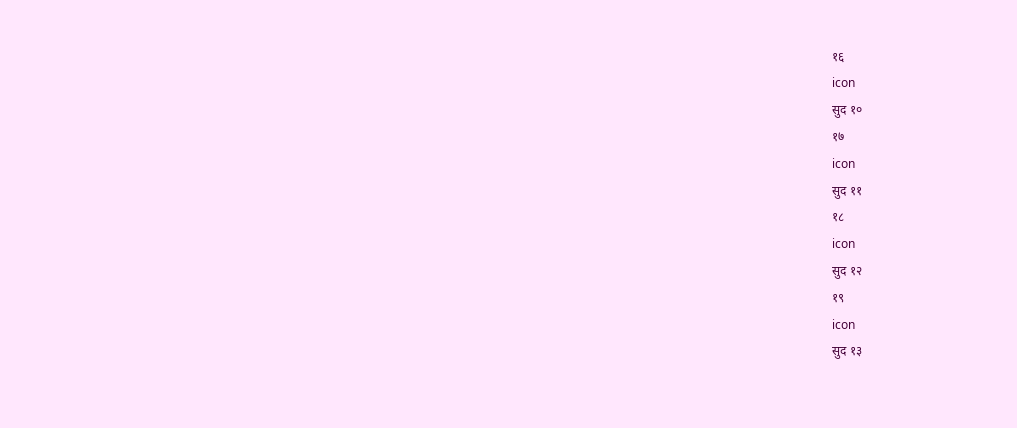१६
icon
सुद १०
१७
icon
सुद ११
१८
icon
सुद १२
१९
icon
सुद १३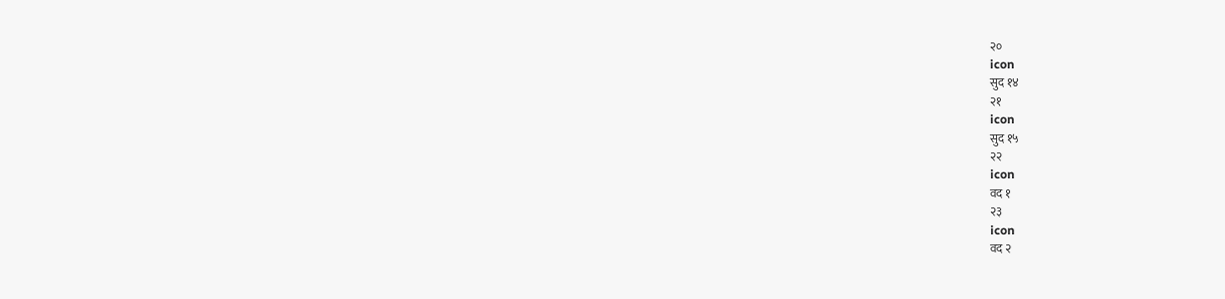२०
icon
सुद १४
२१
icon
सुद १५
२२
icon
वद १
२३
icon
वद २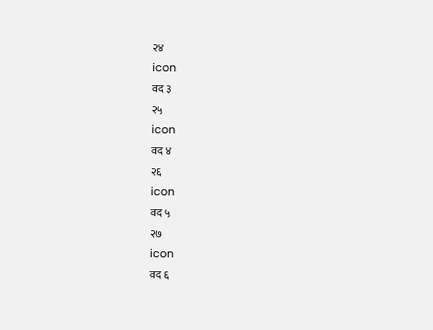२४
icon
वद ३
२५
icon
वद ४
२६
icon
वद ५
२७
icon
वद ६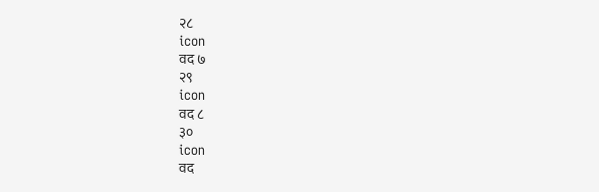२८
icon
वद ७
२९
icon
वद ८
३०
icon
वद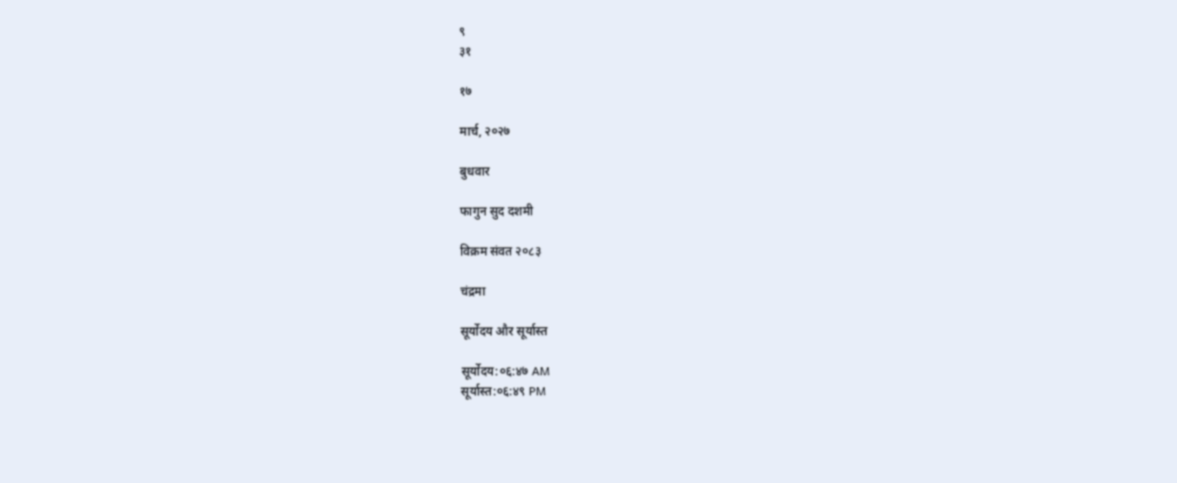९
३१

१७

मार्च, २०२७

बुधवार

फागुन सुद दशमी

विक्रम संवत २०८३

चंद्रमा

सूर्योदय और सूर्यास्त

सूर्योदय:०६:४७ AM
सूर्यास्त:०६:४९ PM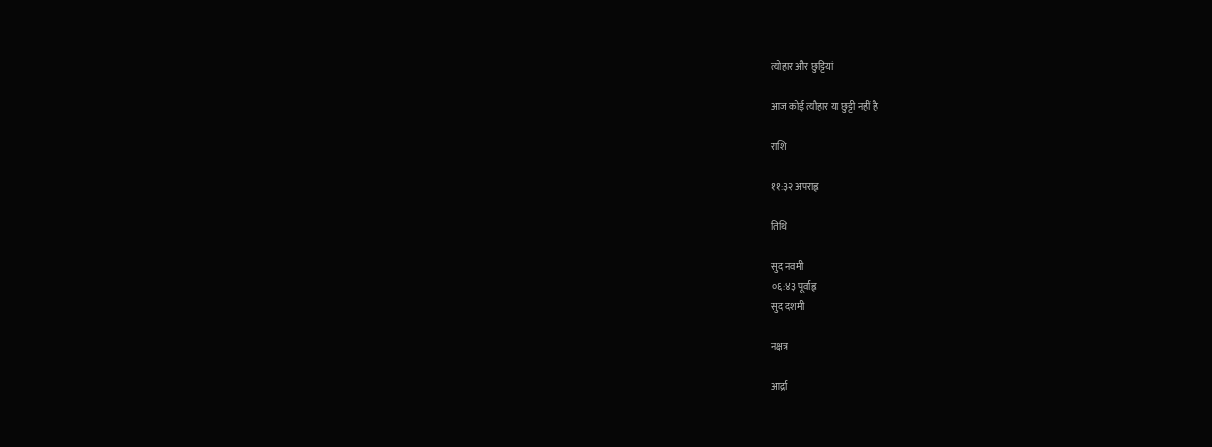त्योहार और छुट्टियां

आज कोई त्यौहार या छुट्टी नहीं है

राशि

११:३२ अपराह्न

तिथि

सुद नवमी
०६:४३ पूर्वाह्न
सुद दशमी

नक्षत्र

आर्द्रा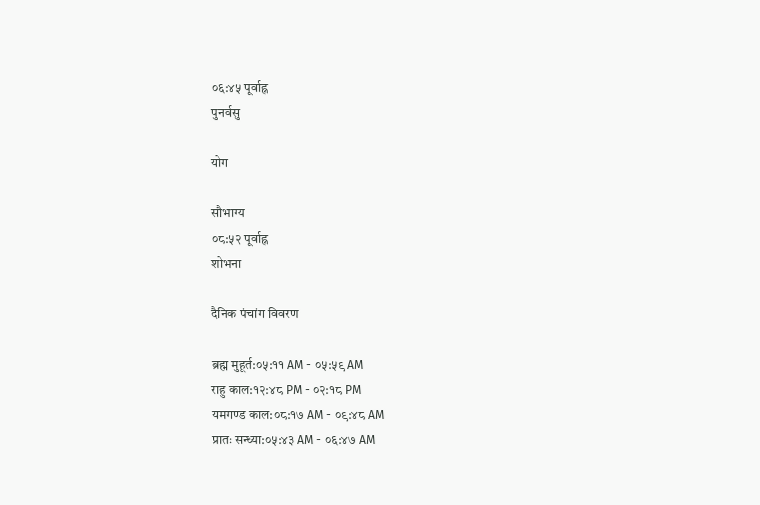०६:४५ पूर्वाह्न
पुनर्वसु

योग

सौभाग्य
०८:५२ पूर्वाह्न
शोभना

दैनिक पंचांग विवरण

ब्रह्म मुहूर्त:०५:११ AM - ०५:५९ AM
राहु काल:१२:४८ PM - ०२:१८ PM
यमगण्ड काल:०८:१७ AM - ०९:४८ AM
प्रातः सन्ध्या:०५:४३ AM - ०६:४७ AM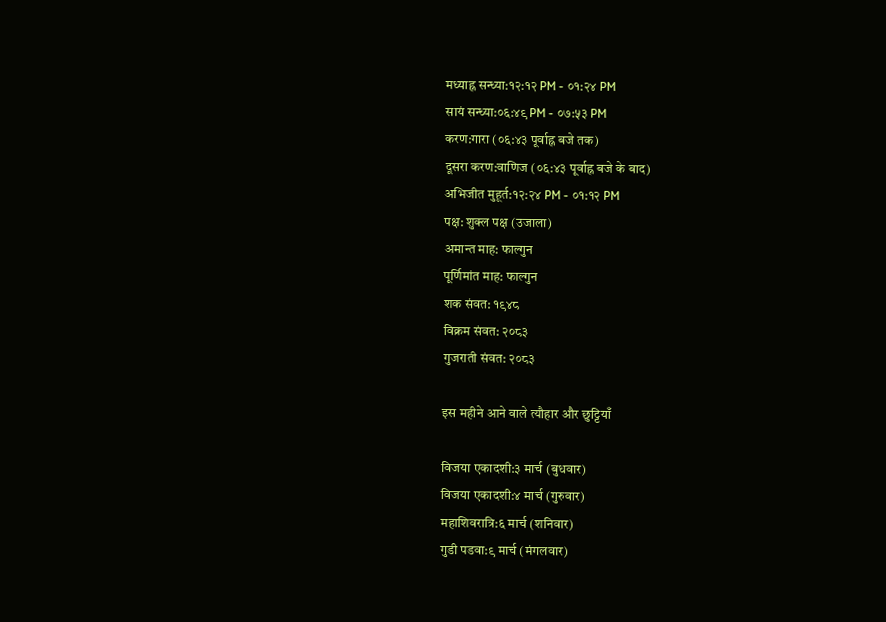मध्याह्न सन्ध्या:१२:१२ PM - ०१:२४ PM
सायं सन्ध्या:०६:४९ PM - ०७:५३ PM
करण:गारा (०६:४३ पूर्वाह्न बजे तक)
दूसरा करण:वाणिज (०६:४३ पूर्वाह्न बजे के बाद)
अभिजीत मुहूर्त:१२:२४ PM - ०१:१२ PM
पक्ष: शुक्ल पक्ष (उजाला)
अमान्त माह: फाल्गुन
पूर्णिमांत माह: फाल्गुन
शक संवत: १९४८
विक्रम संवत: २०८३
गुजराती संवत: २०८३

इस महीने आने वाले त्यौहार और छुट्टियाँ

विजया एकादशी:३ मार्च (बुधवार)
विजया एकादशी:४ मार्च (गुरुवार)
महाशिवरात्रि:६ मार्च (शनिवार)
गुडी पडवा:९ मार्च (मंगलवार)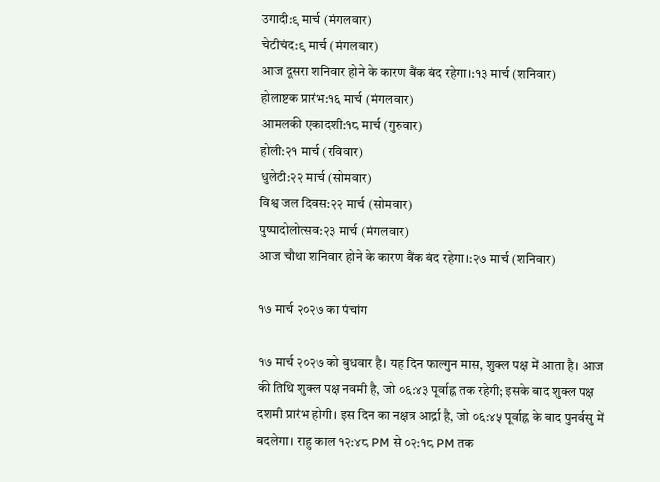उगादी:९ मार्च (मंगलवार)
चेटीचंद:९ मार्च (मंगलवार)
आज दूसरा शनिवार होने के कारण बैंक बंद रहेगा।:१३ मार्च (शनिवार)
होलाष्टक प्रारंभ:१६ मार्च (मंगलवार)
आमलकी एकादशी:१८ मार्च (गुरुवार)
होली:२१ मार्च (रविवार)
धुलेटी:२२ मार्च (सोमवार)
विश्व जल दिवस:२२ मार्च (सोमवार)
पुष्पादोलोत्सव:२३ मार्च (मंगलवार)
आज चौथा शनिवार होने के कारण बैंक बंद रहेगा।:२७ मार्च (शनिवार)

१७ मार्च २०२७ का पंचांग

१७ मार्च २०२७ को बुधवार है। यह दिन फाल्गुन मास, शुक्ल पक्ष में आता है। आज की तिथि शुक्ल पक्ष नवमी है, जो ०६:४३ पूर्वाह्न तक रहेगी; इसके बाद शुक्ल पक्ष दशमी प्रारंभ होगी। इस दिन का नक्षत्र आर्द्रा है, जो ०६:४५ पूर्वाह्न के बाद पुनर्वसु में बदलेगा। राहु काल १२:४८ PM से ०२:१८ PM तक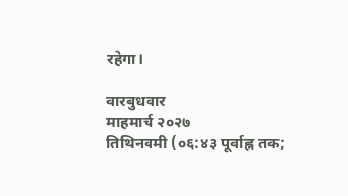रहेगा।

वारबुधवार
माहमार्च २०२७
तिथिनवमी (०६:४३ पूर्वाह्न तक;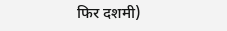फिर दशमी)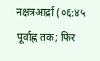नक्षत्रआर्द्रा (०६:४५ पूर्वाह्न तक; फिर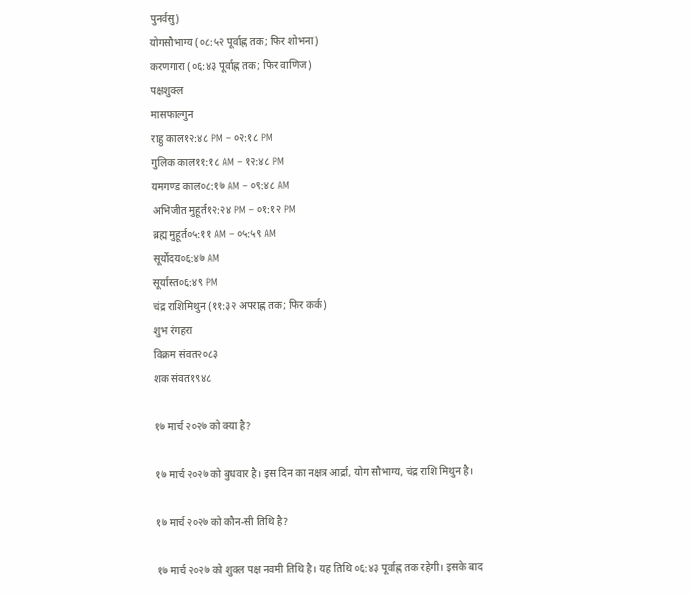पुनर्वसु)
योगसौभाग्य (०८:५२ पूर्वाह्न तक; फिर शोभना)
करणगारा (०६:४३ पूर्वाह्न तक; फिर वाणिज)
पक्षशुक्ल
मासफाल्गुन
राहु काल१२:४८ PM – ०२:१८ PM
गुलिक काल११:१८ AM – १२:४८ PM
यमगण्ड काल०८:१७ AM – ०९:४८ AM
अभिजीत मुहूर्त१२:२४ PM – ०१:१२ PM
ब्रह्म मुहूर्त०५:११ AM – ०५:५९ AM
सूर्योदय०६:४७ AM
सूर्यास्त०६:४९ PM
चंद्र राशिमिथुन (११:३२ अपराह्न तक; फिर कर्क)
शुभ रंगहरा
विक्रम संवत२०८३
शक संवत१९४८

१७ मार्च २०२७ को क्या है?

१७ मार्च २०२७ को बुधवार है। इस दिन का नक्षत्र आर्द्रा, योग सौभाग्य, चंद्र राशि मिथुन है।

१७ मार्च २०२७ को कौन-सी तिथि है?

१७ मार्च २०२७ को शुक्ल पक्ष नवमी तिथि है। यह तिथि ०६:४३ पूर्वाह्न तक रहेगी। इसके बाद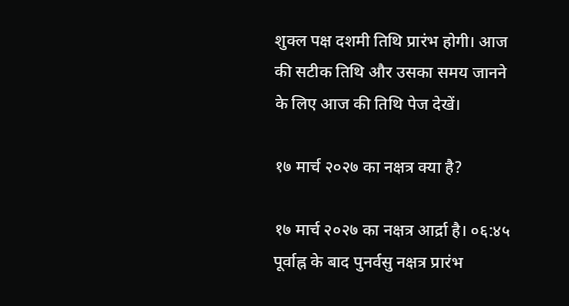शुक्ल पक्ष दशमी तिथि प्रारंभ होगी। आज की सटीक तिथि और उसका समय जानने के लिए आज की तिथि पेज देखें।

१७ मार्च २०२७ का नक्षत्र क्या है?

१७ मार्च २०२७ का नक्षत्र आर्द्रा है। ०६:४५ पूर्वाह्न के बाद पुनर्वसु नक्षत्र प्रारंभ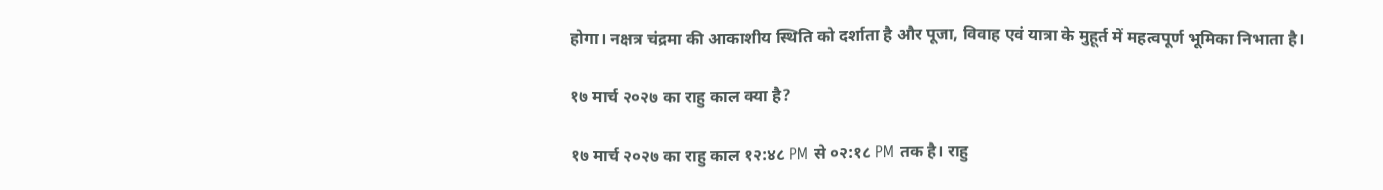होगा। नक्षत्र चंद्रमा की आकाशीय स्थिति को दर्शाता है और पूजा, विवाह एवं यात्रा के मुहूर्त में महत्वपूर्ण भूमिका निभाता है।

१७ मार्च २०२७ का राहु काल क्या है?

१७ मार्च २०२७ का राहु काल १२:४८ PM से ०२:१८ PM तक है। राहु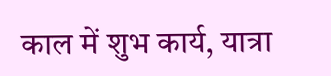काल में शुभ कार्य, यात्रा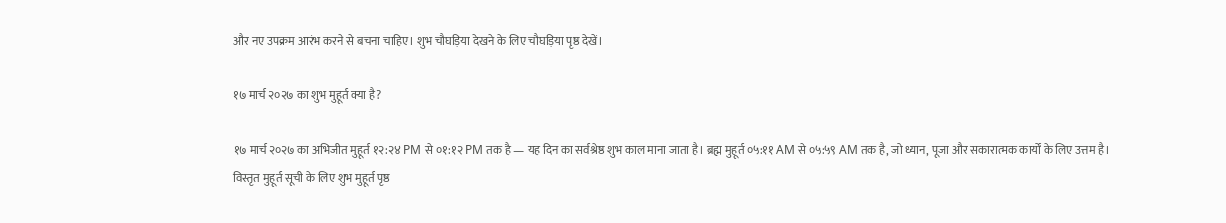और नए उपक्रम आरंभ करने से बचना चाहिए। शुभ चौघड़िया देखने के लिए चौघड़िया पृष्ठ देखें।

१७ मार्च २०२७ का शुभ मुहूर्त क्या है?

१७ मार्च २०२७ का अभिजीत मुहूर्त १२:२४ PM से ०१:१२ PM तक है — यह दिन का सर्वश्रेष्ठ शुभ काल माना जाता है। ब्रह्म मुहूर्त ०५:११ AM से ०५:५९ AM तक है, जो ध्यान, पूजा और सकारात्मक कार्यों के लिए उत्तम है। विस्तृत मुहूर्त सूची के लिए शुभ मुहूर्त पृष्ठ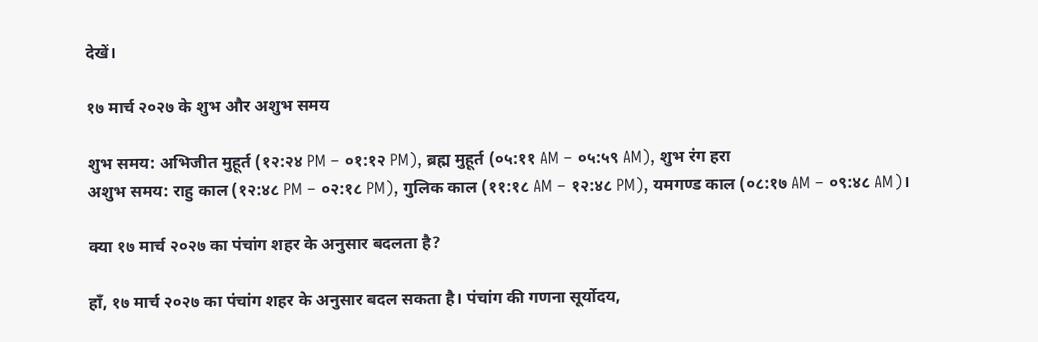देखें।

१७ मार्च २०२७ के शुभ और अशुभ समय

शुभ समय: अभिजीत मुहूर्त (१२:२४ PM – ०१:१२ PM), ब्रह्म मुहूर्त (०५:११ AM – ०५:५९ AM), शुभ रंग हरा
अशुभ समय: राहु काल (१२:४८ PM – ०२:१८ PM), गुलिक काल (११:१८ AM – १२:४८ PM), यमगण्ड काल (०८:१७ AM – ०९:४८ AM)।

क्या १७ मार्च २०२७ का पंचांग शहर के अनुसार बदलता है?

हाँ, १७ मार्च २०२७ का पंचांग शहर के अनुसार बदल सकता है। पंचांग की गणना सूर्योदय,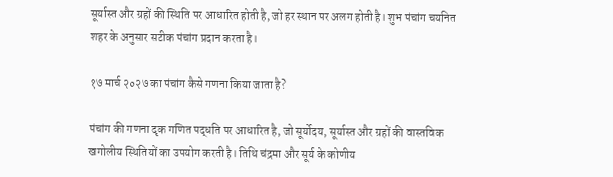सूर्यास्त और ग्रहों की स्थिति पर आधारित होती है, जो हर स्थान पर अलग होती है। शुभ पंचांग चयनित शहर के अनुसार सटीक पंचांग प्रदान करता है।

१७ मार्च २०२७ का पंचांग कैसे गणना किया जाता है?

पंचांग की गणना दृक गणित पद्धति पर आधारित है, जो सूर्योदय, सूर्यास्त और ग्रहों की वास्तविक खगोलीय स्थितियों का उपयोग करती है। तिथि चंद्रमा और सूर्य के कोणीय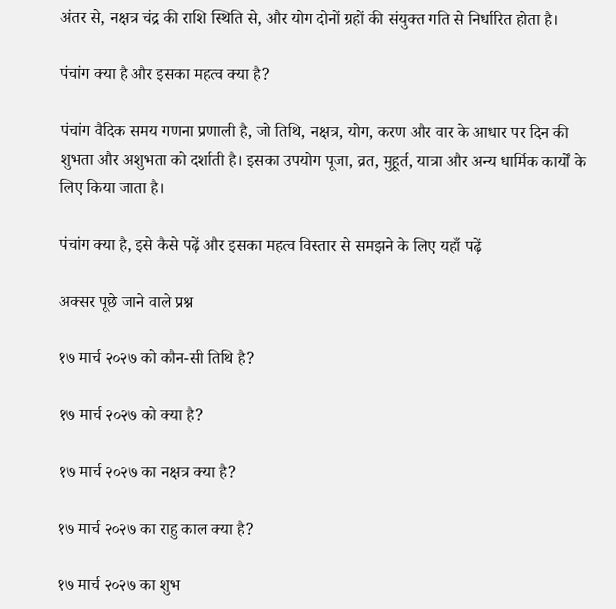अंतर से, नक्षत्र चंद्र की राशि स्थिति से, और योग दोनों ग्रहों की संयुक्त गति से निर्धारित होता है।

पंचांग क्या है और इसका महत्व क्या है?

पंचांग वैदिक समय गणना प्रणाली है, जो तिथि, नक्षत्र, योग, करण और वार के आधार पर दिन की शुभता और अशुभता को दर्शाती है। इसका उपयोग पूजा, व्रत, मुहूर्त, यात्रा और अन्य धार्मिक कार्यों के लिए किया जाता है।

पंचांग क्या है, इसे कैसे पढ़ें और इसका महत्व विस्तार से समझने के लिए यहाँ पढ़ें

अक्सर पूछे जाने वाले प्रश्न

१७ मार्च २०२७ को कौन-सी तिथि है?

१७ मार्च २०२७ को क्या है?

१७ मार्च २०२७ का नक्षत्र क्या है?

१७ मार्च २०२७ का राहु काल क्या है?

१७ मार्च २०२७ का शुभ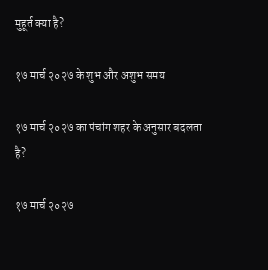मुहूर्त क्या है?

१७ मार्च २०२७ के शुभ और अशुभ समय

१७ मार्च २०२७ का पंचांग शहर के अनुसार बदलता है?

१७ मार्च २०२७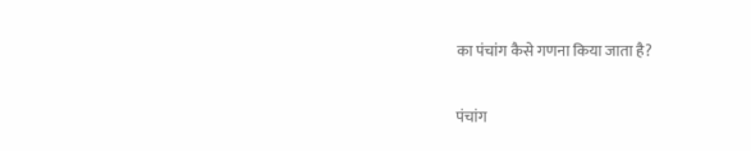का पंचांग कैसे गणना किया जाता है?

पंचांग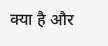क्या है और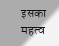इसका महत्व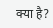क्या है?